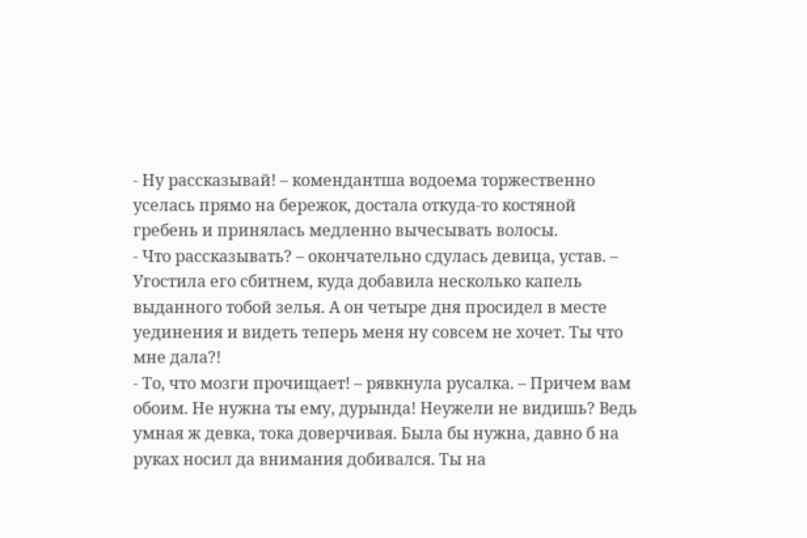- Ну рассказывай! – комендантша водоема торжественно уселась прямо на бережок, достала откуда-то костяной гребень и принялась медленно вычесывать волосы.
- Что рассказывать? – окончательно сдулась девица, устав. – Угостила его сбитнем, куда добавила несколько капель выданного тобой зелья. А он четыре дня просидел в месте уединения и видеть теперь меня ну совсем не хочет. Ты что мне дала?!
- То, что мозги прочищает! – рявкнула русалка. – Причем вам обоим. Не нужна ты ему, дурында! Неужели не видишь? Ведь умная ж девка, тока доверчивая. Была бы нужна, давно б на руках носил да внимания добивался. Ты на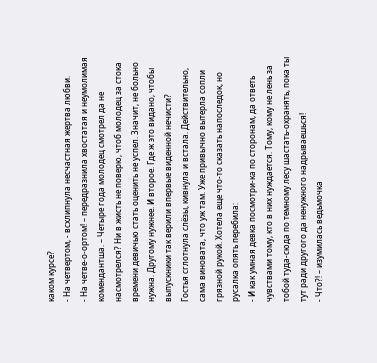каком курсе?
- На четвертом, - всхлипнула несчастная жертва любви.
- На четве-о-ортом! – передразнила хвостатая и неумолимая комендантша. – Четыре года молодец смотрел да не насмотрелся? Ни в жисть не поверю, чтоб молодец за стока времени девичью стать оценить не успел. Значит, не больно нужна. Другому нужнее. И второе. Где ж это видано, чтобы выпускники так верили впервые виденной нечисти?
Гостья сглотнула слёзы, кивнула и встала. Действительно, сама виновата, что уж там. Уже привычно вытерла сопли грязной рукой. Хотела еще что-то сказать напоследок, но русалка опять перебила:
- И как умная девка посмотри-ка по сторонам, да ответь чувствами тому, кто в них нуждается. Тому, кому не лень за тобой туда-сюда по темному лесу шастать-охранять, пока ты тут ради другого да ненужного надрываешься!
- Что?! – изумилась ведьмочка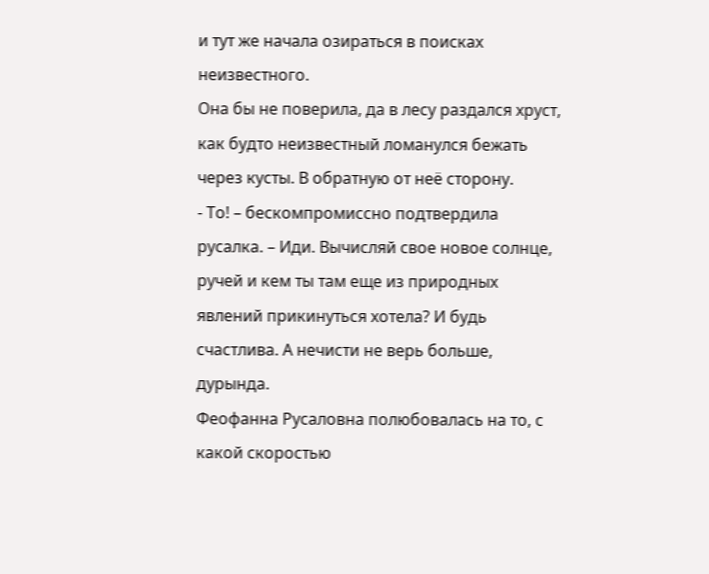и тут же начала озираться в поисках неизвестного.
Она бы не поверила, да в лесу раздался хруст, как будто неизвестный ломанулся бежать через кусты. В обратную от неё сторону.
- То! – бескомпромиссно подтвердила русалка. – Иди. Вычисляй свое новое солнце, ручей и кем ты там еще из природных явлений прикинуться хотела? И будь счастлива. А нечисти не верь больше, дурында.
Феофанна Русаловна полюбовалась на то, с какой скоростью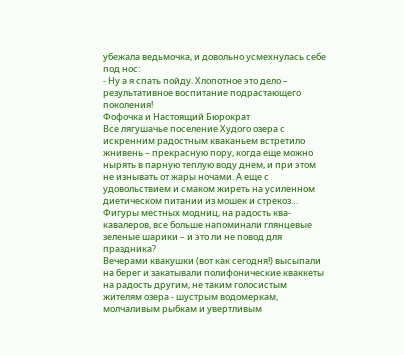убежала ведьмочка, и довольно усмехнулась себе под нос:
- Ну а я спать пойду. Хлопотное это дело – результативное воспитание подрастающего поколения!
Фофочка и Настоящий Бюрократ
Все лягушачье поселение Худого озера с искренним радостным кваканьем встретило жнивень – прекрасную пору, когда еще можно нырять в парную теплую воду днем, и при этом не изнывать от жары ночами. А еще с удовольствием и смаком жиреть на усиленном диетическом питании из мошек и стрекоз… Фигуры местных модниц, на радость ква-кавалеров, все больше напоминали глянцевые зеленые шарики – и это ли не повод для праздника?
Вечерами квакушки (вот как сегодня!) высыпали на берег и закатывали полифонические кваккеты на радость другим, не таким голосистым жителям озера - шустрым водомеркам, молчаливым рыбкам и увертливым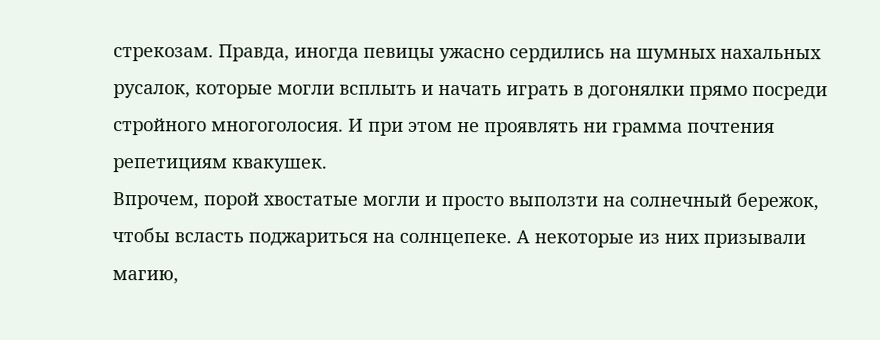стрекозам. Правда, иногда певицы ужасно сердились на шумных нахальных русалок, которые могли всплыть и начать играть в догонялки прямо посреди стройного многоголосия. И при этом не проявлять ни грамма почтения репетициям квакушек.
Впрочем, порой хвостатые могли и просто выползти на солнечный бережок, чтобы всласть поджариться на солнцепеке. А некоторые из них призывали магию,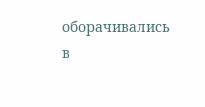оборачивались в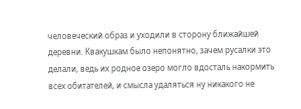человеческий образ и уходили в сторону ближайшей деревни. Квакушкам было непонятно, зачем русалки это делали, ведь их родное озеро могло вдосталь накормить всех обитателей, и смысла удаляться ну никакого не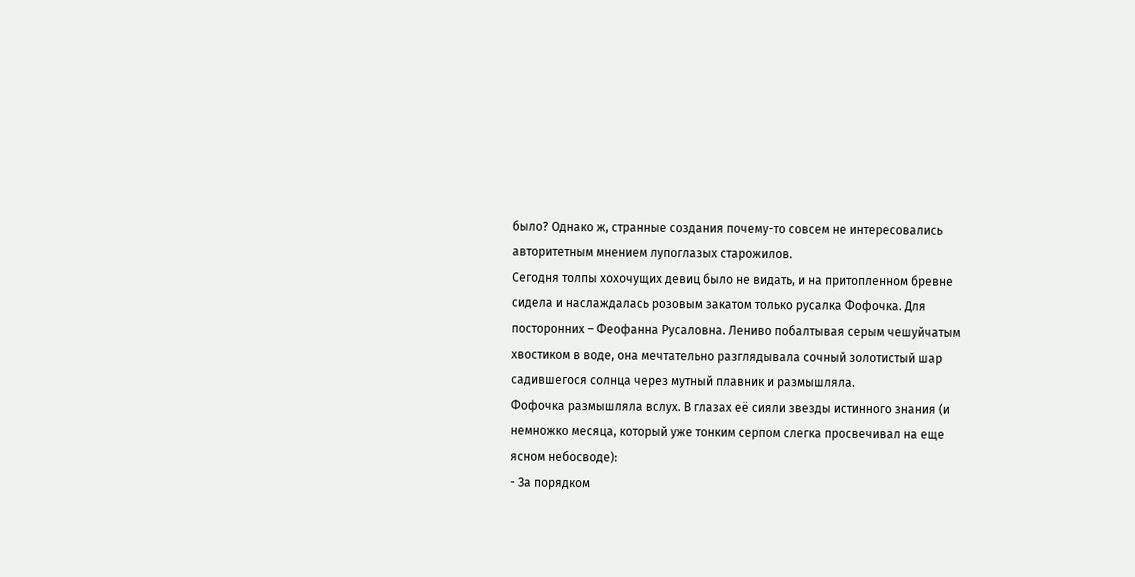было? Однако ж, странные создания почему-то совсем не интересовались авторитетным мнением лупоглазых старожилов.
Сегодня толпы хохочущих девиц было не видать, и на притопленном бревне сидела и наслаждалась розовым закатом только русалка Фофочка. Для посторонних – Феофанна Русаловна. Лениво побалтывая серым чешуйчатым хвостиком в воде, она мечтательно разглядывала сочный золотистый шар садившегося солнца через мутный плавник и размышляла.
Фофочка размышляла вслух. В глазах её сияли звезды истинного знания (и немножко месяца, который уже тонким серпом слегка просвечивал на еще ясном небосводе):
- За порядком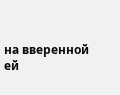на вверенной ей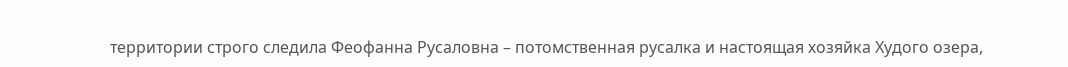территории строго следила Феофанна Русаловна – потомственная русалка и настоящая хозяйка Худого озера,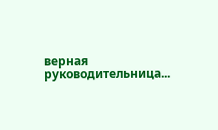верная руководительница...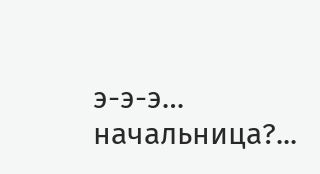э-э-э… начальница?...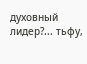духовный лидер?... тьфу,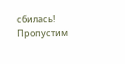сбилась! Пропустим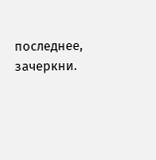последнее, зачеркни.